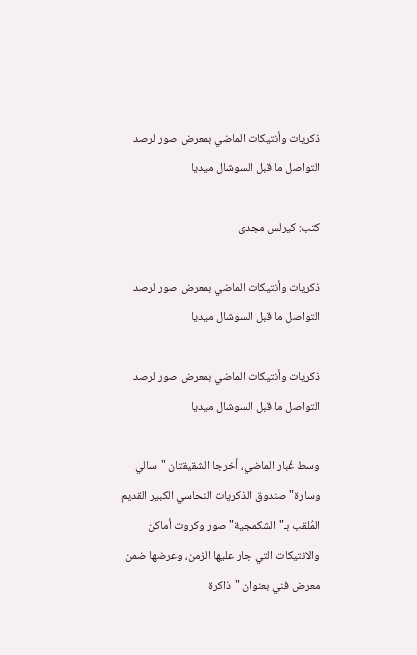ذكريات وأنتيكات الماضي بمعرض صور لرصد التواصل ما قبل السوشال ميديا

كتب: كيرلس مجدى

ذكريات وأنتيكات الماضي بمعرض صور لرصد التواصل ما قبل السوشال ميديا

ذكريات وأنتيكات الماضي بمعرض صور لرصد التواصل ما قبل السوشال ميديا

وسط غُبار الماضي، أخرجا الشقيقتان "سالي وسارة" صندوق الذكريات النحاسي الكبير القديم المُلقب بـ"الشكمجية" صور وكروت أماكن والانتيكات التي جار عليها الزمن، وعرضها ضمن معرض فني بعنوان "ذاكرة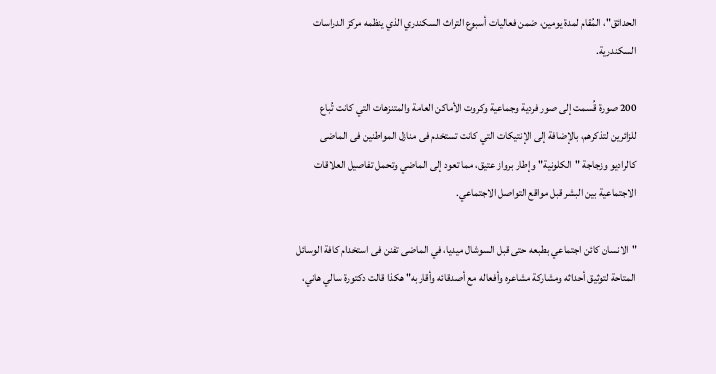الحدائق"، المُقام لمدة يومين، ضمن فعاليات أسبوع التراث السكندري الذي ينظمه مركز الدراسات السكندرية.

200 صورة قُسمت إلى صور فردية وجماعية وكروت الأماكن العامة والمتنزهات التي كانت تُباع للزائرين لتذكرهم، بالإضافة إلى الإنتيكات التي كانت تستخدم فى منازل المواطنين فى الماضى كالراديو وزجاجة "الكلونية" وإطار برواز عتيق، مما تعود إلى الماضي وتحمل تفاصيل العلاقات الاجتماعية بين البشر قبل مواقع التواصل الاجتماعي.

"الانسان كائن اجتماعي بطبعه حتى قبل السوشال ميديا، في الماضى تفنن فى استخدام كافة الوسائل المتاحة لتوثيق أحداثه ومشاركة مشاعره وأفعاله مع أصدقائه وأقاربه" هكذا قالت دكتورة سالي هاني،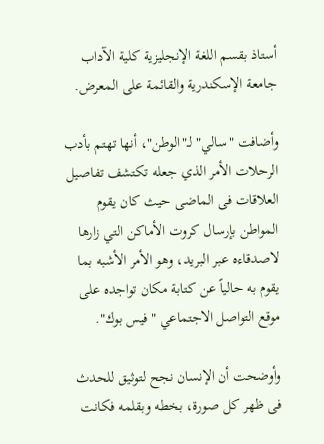أستاذ بقسم اللغة الإنجليزية كلية الآداب جامعة الإسكندرية والقائمة على المعرض.

وأضافت "سالي" لـ"الوطن"، أنها تهتم بأدب الرحلات الأمر الذي جعله تكتشف تفاصيل العلاقات فى الماضى حيث كان يقوم المواطن بإرسال كروت الأماكن التي زارها لاصدقاءه عبر البريد، وهو الأمر الأشبه بما يقوم به حالياً عن كتابة مكان تواجده على موقع التواصل الاجتماعي "فيس بوك".

وأوضحت أن الإنسان نجح لتوثيق للحدث فى ظهر كل صورة، بخطه وبقلمه فكانت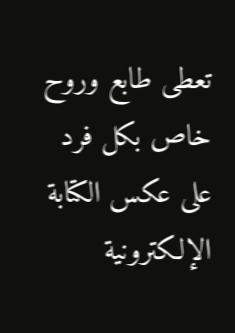تعطى طابع وروح خاص بكل فرد على عكس الكتابة الإلكترونية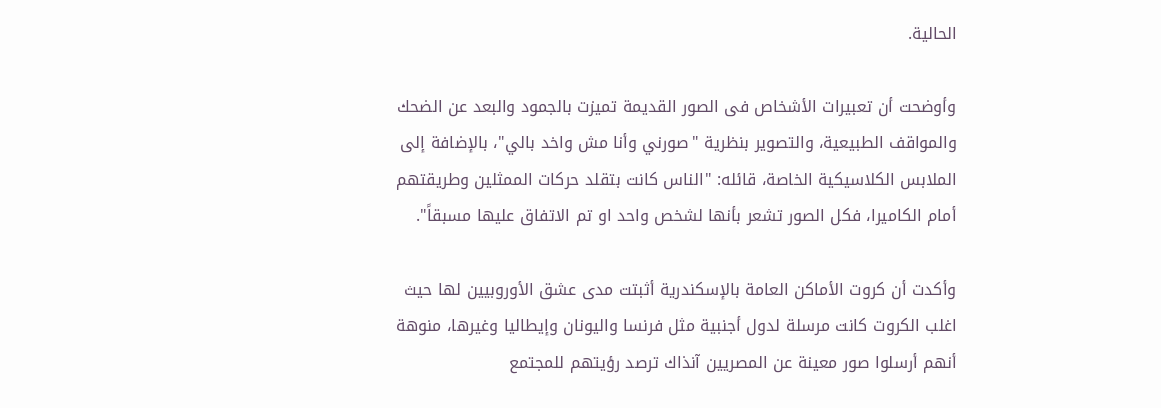الحالية.

وأوضحت أن تعبيرات الأشخاص فى الصور القديمة تميزت بالجمود والبعد عن الضحك والمواقف الطبيعية، والتصوير بنظرية "صورني وأنا مش واخد بالي"، بالإضافة إلى الملابس الكلاسيكية الخاصة، قائله: "الناس كانت بتقلد حركات الممثلين وطريقتهم أمام الكاميرا، فكل الصور تشعر بأنها لشخص واحد او تم الاتفاق عليها مسبقاً".

وأكدت أن كروت الأماكن العامة بالإسكندرية أثبتت مدى عشق الأوروبيين لها حيث اغلب الكروت كانت مرسلة لدول أجنبية مثل فرنسا واليونان وإيطاليا وغيرها، منوهة أنهم أرسلوا صور معينة عن المصريين آنذاك ترصد رؤيتهم للمجتمع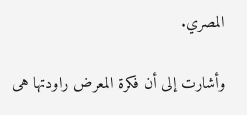المصري.

وأشارت إلى أن فكرة المعرض راودتها هى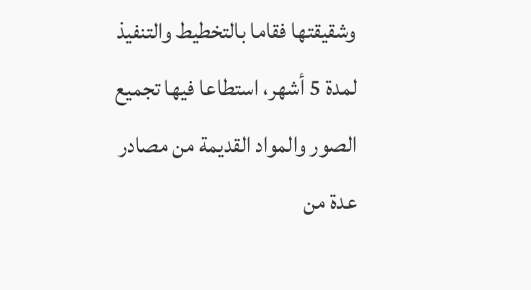وشقيقتها فقاما بالتخطيط والتنفيذ لمدة 5 أشهر، استطاعا فيها تجميع الصور والمواد القديمة من مصادر عدة من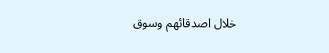خلال اصدقائهم وسوق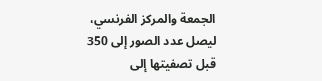الجمعة والمركز الفرنسي، ليصل عدد الصور إلى 350 قبل تصفيتها إلى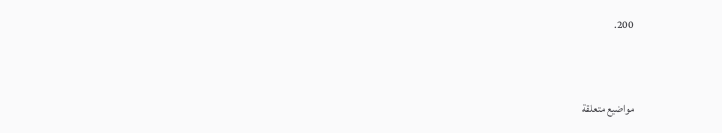200.


مواضيع متعلقة